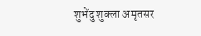शुभेंदु शुक्ला अमृतसर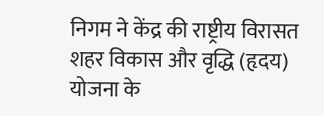निगम ने केंद्र की राष्ट्रीय विरासत शहर विकास और वृद्धि (हृदय) योजना के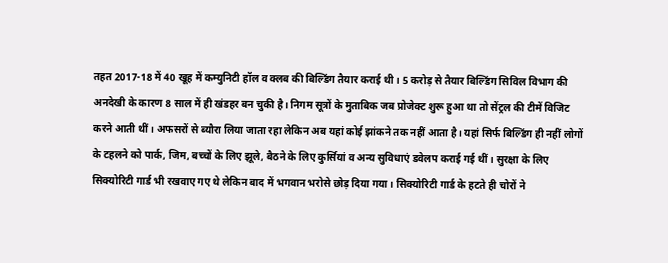तहत 2017-18 में 40 खूह में कम्युनिटी हॉल व क्लब की बिल्डिंग तैयार कराई थी। 5 करोड़ से तैयार बिल्डिंग सिविल विभाग की अनदेखी के कारण 8 साल में ही खंडहर बन चुकी है। निगम सूत्रों के मुताबिक जब प्रोजेक्ट शुरू हुआ था तो सेंट्रल की टीमें विजिट करने आती थीं। अफसरों से ब्यौरा लिया जाता रहा लेकिन अब यहां कोई झांकने तक नहीं आता है। यहां सिर्फ बिल्डिंग ही नहीं लोगों के टहलने को पार्क, जिम, बच्चों के लिए झूले, बैठने के लिए कुर्सियां व अन्य सुविधाएं डवेलप कराई गई थीं। सुरक्षा के लिए सिक्योरिटी गार्ड भी रखवाए गए थे लेकिन बाद में भगवान भरोसे छोड़ दिया गया। सिक्योरिटी गार्ड के हटते ही चोरों ने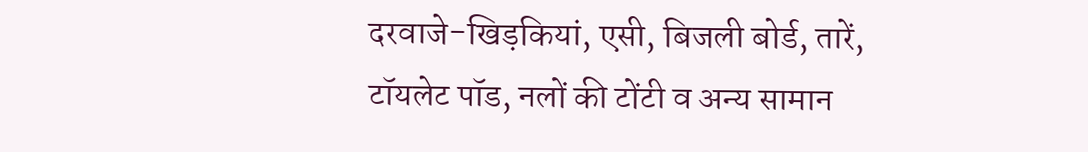दरवाजे-खिड़कियां, एसी, बिजली बोर्ड, तारें, टॉयलेट पॉड, नलों की टोंटी व अन्य सामान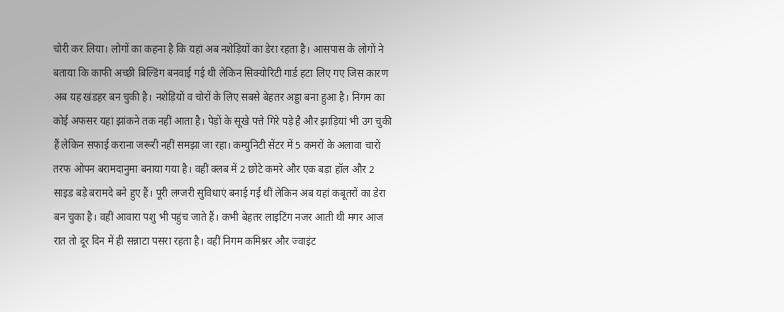चोरी कर लिया। लोगों का कहना है कि यहां अब नशेड़ियों का डेरा रहता है। आसपास के लोगों ने बताया कि काफी अच्छी बिल्डिंग बनवाई गई थी लेकिन सिक्योरिटी गार्ड हटा लिए गए जिस कारण अब यह खंडहर बन चुकी है। नशेड़ियों व चोरों के लिए सबसे बेहतर अड्डा बना हुआ है। निगम का कोई अफसर यहां झांकने तक नहीं आता है। पेड़ों के सूखे पत्ते गिरे पड़े है और झाड़ियां भी उग चुकी हैं लेकिन सफाई कराना जरूरी नहीं समझा जा रहा। कम्युनिटी सेंटर में 5 कमरों के अलावा चारों तरफ ओपन बरामदानुमा बनाया गया है। वहीं क्लब में 2 छोटे कमरे और एक बड़ा हॉल और 2 साइड बड़े बरामदे बने हुए हैं। पूरी लग्जरी सुविधाएं बनाई गई थीं लेकिन अब यहां कबूतरों का डेरा बन चुका है। वहीं आवारा पशु भी पहुंच जाते हैं। कभी बेहतर लाइटिंग नजर आती थी मगर आज रात तो दूर दिन में ही सन्नाटा पसरा रहता है। वहीं निगम कमिश्नर और ज्वाइंट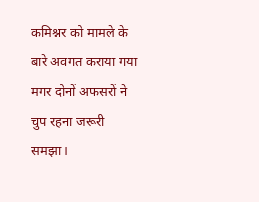कमिश्नर को मामले के बारे अवगत कराया गया मगर दोनों अफसरों ने चुप रहना जरूरी समझा।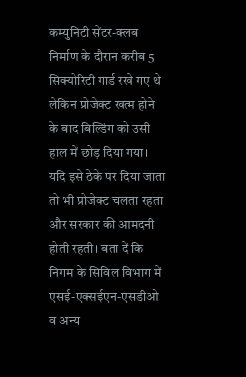कम्युनिटी सेंटर-क्लब निर्माण के दौरान करीब 5 सिक्योरिटी गार्ड रखे गए थे लेकिन प्रोजेक्ट खत्म होने के बाद बिल्डिंग को उसी हाल में छोड़ दिया गया। यदि इसे ठेके पर दिया जाता तो भी प्रोजेक्ट चलता रहता और सरकार की आमदनी होती रहती। बता दें कि निगम के सिविल विभाग में एसई-एक्सईएन-एसडीओ व अन्य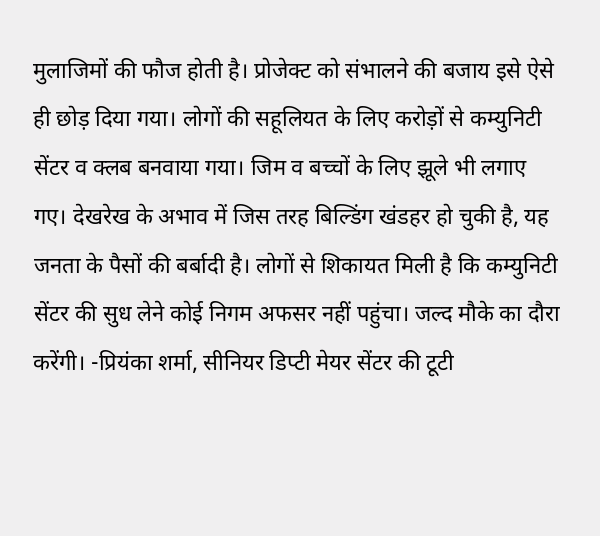मुलाजिमों की फौज होती है। प्रोजेक्ट को संभालने की बजाय इसे ऐसे ही छोड़ दिया गया। लोगों की सहूलियत के लिए करोड़ों से कम्युनिटी सेंटर व क्लब बनवाया गया। जिम व बच्चों के लिए झूले भी लगाए गए। देखरेख के अभाव में जिस तरह बिल्डिंग खंडहर हो चुकी है, यह जनता के पैसों की बर्बादी है। लोगों से शिकायत मिली है कि कम्युनिटी सेंटर की सुध लेने कोई निगम अफसर नहीं पहुंचा। जल्द मौके का दौरा करेंगी। -प्रियंका शर्मा, सीनियर डिप्टी मेयर सेंटर की टूटी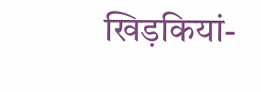खिड़कियां-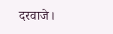दरवाजे।